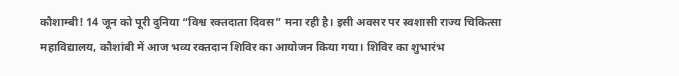कौशाम्बी! 14 जून को पूरी दुनिया “विश्व रक्तदाता दिवस” मना रही है। इसी अवसर पर स्वशासी राज्य चिकित्सा महाविद्यालय, कौशांबी में आज भव्य रक्तदान शिविर का आयोजन किया गया। शिविर का शुभारंभ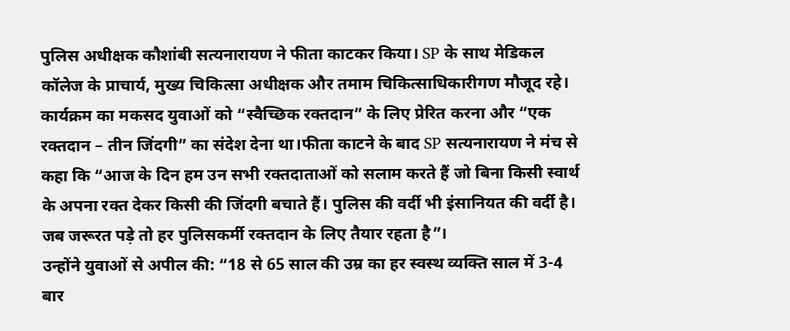पुलिस अधीक्षक कौशांबी सत्यनारायण ने फीता काटकर किया। SP के साथ मेडिकल कॉलेज के प्राचार्य, मुख्य चिकित्सा अधीक्षक और तमाम चिकित्साधिकारीगण मौजूद रहे। कार्यक्रम का मकसद युवाओं को “स्वैच्छिक रक्तदान” के लिए प्रेरित करना और “एक रक्तदान – तीन जिंदगी” का संदेश देना था।फीता काटने के बाद SP सत्यनारायण ने मंच से कहा कि “आज के दिन हम उन सभी रक्तदाताओं को सलाम करते हैं जो बिना किसी स्वार्थ के अपना रक्त देकर किसी की जिंदगी बचाते हैं। पुलिस की वर्दी भी इंसानियत की वर्दी है। जब जरूरत पड़े तो हर पुलिसकर्मी रक्तदान के लिए तैयार रहता है”।
उन्होंने युवाओं से अपील की: “18 से 65 साल की उम्र का हर स्वस्थ व्यक्ति साल में 3-4 बार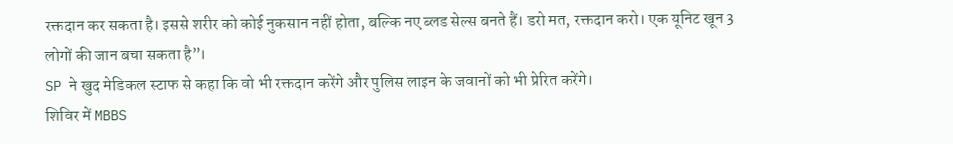रक्तदान कर सकता है। इससे शरीर को कोई नुकसान नहीं होता, बल्कि नए ब्लड सेल्स बनते हैं। डरो मत, रक्तदान करो। एक यूनिट खून 3 लोगों की जान बचा सकता है”।
SP ने खुद मेडिकल स्टाफ से कहा कि वो भी रक्तदान करेंगे और पुलिस लाइन के जवानों को भी प्रेरित करेंगे।
शिविर में MBBS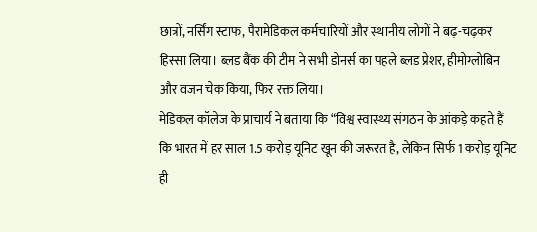छात्रों, नर्सिंग स्टाफ, पैरामेडिकल कर्मचारियों और स्थानीय लोगों ने बढ़-चढ़कर हिस्सा लिया। ब्लड बैंक की टीम ने सभी डोनर्स का पहले ब्लड प्रेशर, हीमोग्लोबिन और वजन चेक किया, फिर रक्त लिया।
मेडिकल कॉलेज के प्राचार्य ने बताया कि “विश्व स्वास्थ्य संगठन के आंकड़े कहते हैं कि भारत में हर साल 1.5 करोड़ यूनिट खून की जरूरत है, लेकिन सिर्फ 1 करोड़ यूनिट ही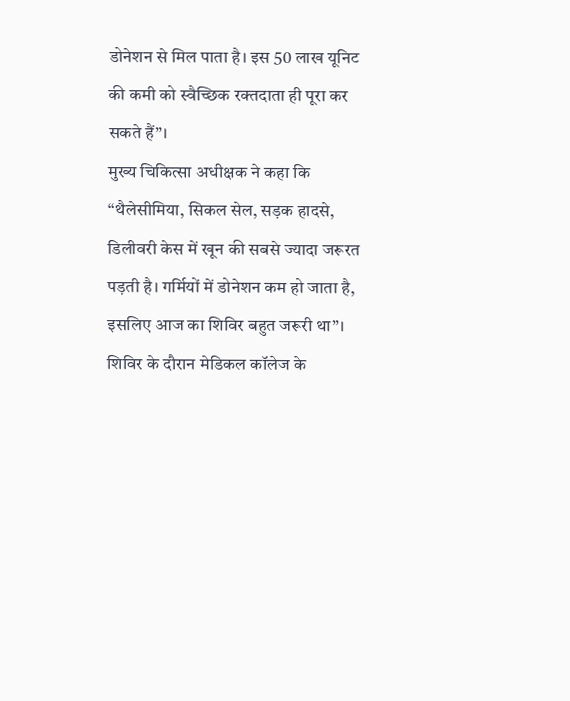डोनेशन से मिल पाता है। इस 50 लाख यूनिट की कमी को स्वैच्छिक रक्तदाता ही पूरा कर सकते हैं”।
मुख्य चिकित्सा अधीक्षक ने कहा कि “थैलेसीमिया, सिकल सेल, सड़क हादसे, डिलीवरी केस में खून की सबसे ज्यादा जरूरत पड़ती है। गर्मियों में डोनेशन कम हो जाता है, इसलिए आज का शिविर बहुत जरूरी था”।
शिविर के दौरान मेडिकल कॉलेज के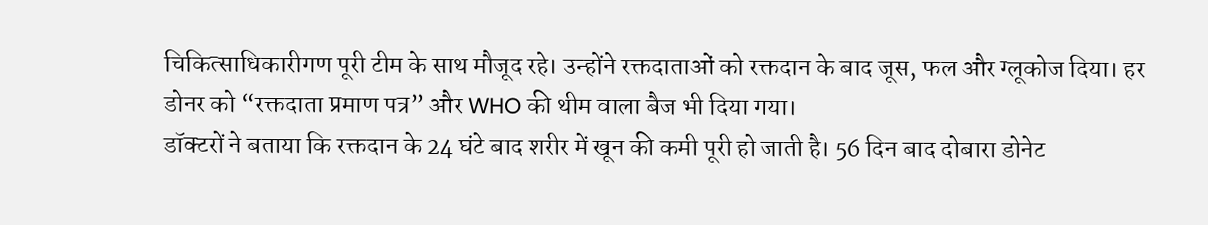चिकित्साधिकारीगण पूरी टीम के साथ मौजूद रहे। उन्होंने रक्तदाताओं को रक्तदान के बाद जूस, फल और ग्लूकोज दिया। हर डोनर को “रक्तदाता प्रमाण पत्र” और WHO की थीम वाला बैज भी दिया गया।
डॉक्टरों ने बताया कि रक्तदान के 24 घंटे बाद शरीर में खून की कमी पूरी हो जाती है। 56 दिन बाद दोबारा डोनेट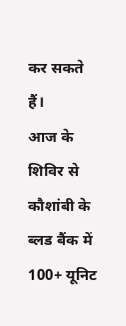कर सकते हैं।
आज के शिविर से कौशांबी के ब्लड बैंक में 100+ यूनिट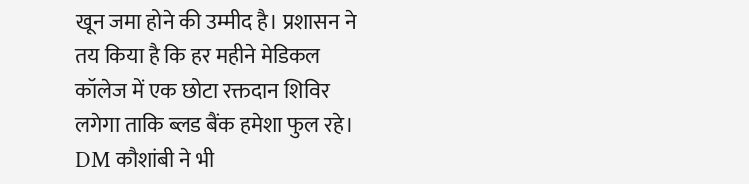खून जमा होने की उम्मीद है। प्रशासन ने तय किया है कि हर महीने मेडिकल कॉलेज में एक छोटा रक्तदान शिविर लगेगा ताकि ब्लड बैंक हमेशा फुल रहे।
DM कौशांबी ने भी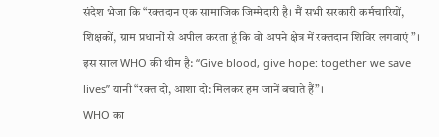संदेश भेजा कि “रक्तदान एक सामाजिक जिम्मेदारी है। मैं सभी सरकारी कर्मचारियों, शिक्षकों, ग्राम प्रधानों से अपील करता हूं कि वो अपने क्षेत्र में रक्तदान शिविर लगवाएं”।
इस साल WHO की थीम है: “Give blood, give hope: together we save lives” यानी “रक्त दो, आशा दो: मिलकर हम जानें बचाते हैं”।
WHO का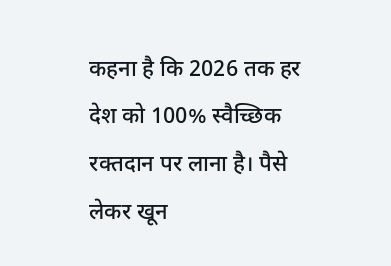कहना है कि 2026 तक हर देश को 100% स्वैच्छिक रक्तदान पर लाना है। पैसे लेकर खून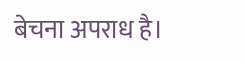बेचना अपराध है।